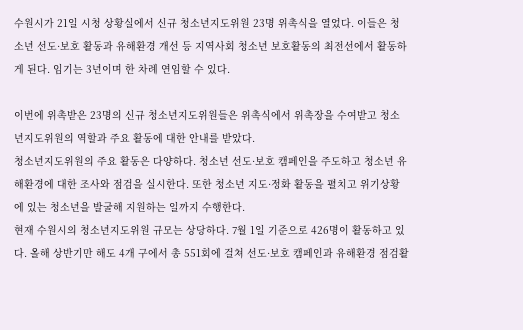수원시가 21일 시청 상황실에서 신규 청소년지도위원 23명 위촉식을 열었다. 이들은 청소년 선도·보호 활동과 유해환경 개선 등 지역사회 청소년 보호활동의 최전선에서 활동하게 된다. 임기는 3년이며 한 차례 연임할 수 있다.

이번에 위촉받은 23명의 신규 청소년지도위원들은 위촉식에서 위촉장을 수여받고 청소년지도위원의 역할과 주요 활동에 대한 안내를 받았다.
청소년지도위원의 주요 활동은 다양하다. 청소년 선도·보호 캠페인을 주도하고 청소년 유해환경에 대한 조사와 점검을 실시한다. 또한 청소년 지도·정화 활동을 펼치고 위기상황에 있는 청소년을 발굴해 지원하는 일까지 수행한다.
현재 수원시의 청소년지도위원 규모는 상당하다. 7월 1일 기준으로 426명이 활동하고 있다. 올해 상반기만 해도 4개 구에서 총 551회에 걸쳐 선도·보호 캠페인과 유해환경 점검활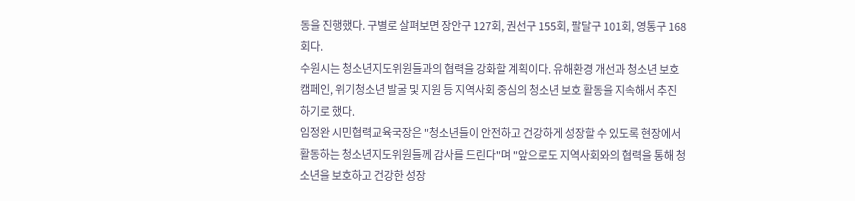동을 진행했다. 구별로 살펴보면 장안구 127회, 권선구 155회, 팔달구 101회, 영통구 168회다.
수원시는 청소년지도위원들과의 협력을 강화할 계획이다. 유해환경 개선과 청소년 보호 캠페인, 위기청소년 발굴 및 지원 등 지역사회 중심의 청소년 보호 활동을 지속해서 추진하기로 했다.
임정완 시민협력교육국장은 "청소년들이 안전하고 건강하게 성장할 수 있도록 현장에서 활동하는 청소년지도위원들께 감사를 드린다"며 "앞으로도 지역사회와의 협력을 통해 청소년을 보호하고 건강한 성장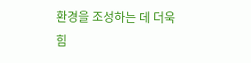환경을 조성하는 데 더욱 힘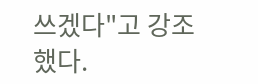쓰겠다"고 강조했다.